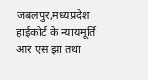जबलपुर,मध्यप्रदेश हाईकोर्ट के न्यायमूर्ति आर एस झा तथा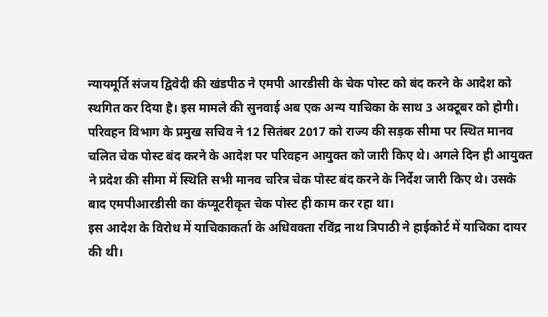न्यायमूर्ति संजय द्विवेदी की खंडपीठ ने एमपी आरडीसी के चेक पोस्ट को बंद करने के आदेश को स्थगित कर दिया है। इस मामले की सुनवाई अब एक अन्य याचिका के साथ 3 अक्टूबर को होगी।
परिवहन विभाग के प्रमुख सचिव ने 12 सितंबर 2017 को राज्य की सड़क सीमा पर स्थित मानव चलित चेक पोस्ट बंद करने के आदेश पर परिवहन आयुक्त को जारी किए थे। अगले दिन ही आयुक्त ने प्रदेश की सीमा में स्थिति सभी मानव चरित्र चेक पोस्ट बंद करने के निर्देश जारी किए थे। उसके बाद एमपीआरडीसी का कंप्यूटरीकृत चेक पोस्ट ही काम कर रहा था।
इस आदेश के विरोध में याचिकाकर्ता के अधिवक्ता रविंद्र नाथ त्रिपाठी ने हाईकोर्ट में याचिका दायर की थी।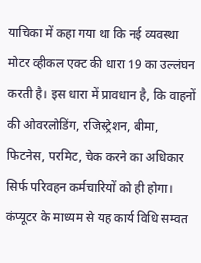याचिका में कहा गया था कि नई व्यवस्था मोटर व्हीकल एक्ट की धारा 19 का उल्लंघन करती है। इस धारा में प्रावधान है, कि वाहनों की ओवरलोडिंग, रजिस्ट्रेशन, बीमा, फिटनेस, परमिट, चेक करने का अधिकार सिर्फ परिवहन कर्मचारियों को ही होगा। कंप्यूटर के माध्यम से यह कार्य विधि सम्वत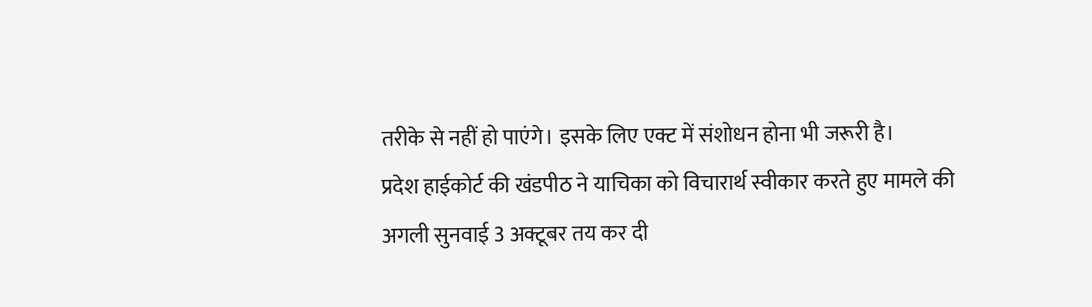तरीके से नहीं हो पाएंगे। इसके लिए एक्ट में संशोधन होना भी जरूरी है।
प्रदेश हाईकोर्ट की खंडपीठ ने याचिका को विचारार्थ स्वीकार करते हुए मामले की अगली सुनवाई 3 अक्टूबर तय कर दी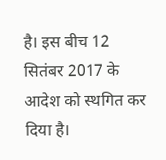है। इस बीच 12 सितंबर 2017 के आदेश को स्थगित कर दिया है।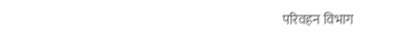परिवहन विभाग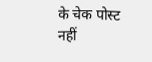के चेक पोस्ट नहीं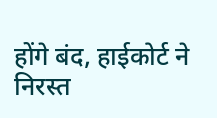होंगे बंद, हाईकोर्ट ने निरस्त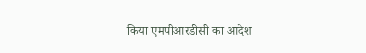किया एमपीआरडीसी का आदेश